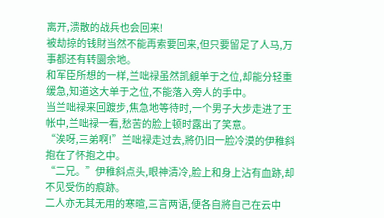离开,溃散的战兵也会回来!
被劫掠的钱財当然不能再索要回来,但只要留足了人马,万事都还有转圜余地。
和军臣所想的一样,兰咄禄虽然凯覦单于之位,却能分轻重缓急,知道这大单于之位,不能落入旁人的手中。
当兰咄禄来回踱步,焦急地等待时,一个男子大步走进了王帐中,兰咄禄一看,愁苦的脸上顿时露出了笑意。
“涘呀,三弟啊!”兰咄禄走过去,將仍旧一脸冷漠的伊稚斜抱在了怀抱之中。
“二兄。”伊稚斜点头,眼神清冷,脸上和身上沾有血跡,却不见受伤的痕跡。
二人亦无其无用的寒暄,三言两语,便各自將自己在云中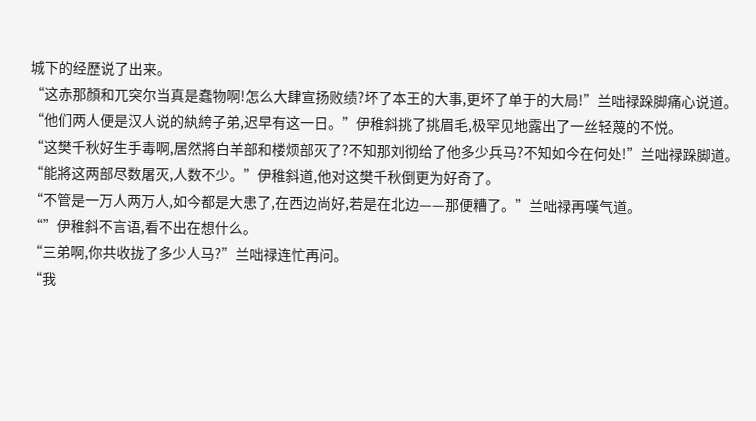城下的经歷说了出来。
“这赤那顏和兀突尔当真是蠢物啊!怎么大肆宣扬败绩?坏了本王的大事,更坏了单于的大局!”兰咄禄跺脚痛心说道。
“他们两人便是汉人说的紈絝子弟,迟早有这一日。”伊稚斜挑了挑眉毛,极罕见地露出了一丝轻蔑的不悦。
“这樊千秋好生手毒啊,居然將白羊部和楼烦部灭了?不知那刘彻给了他多少兵马?不知如今在何处!”兰咄禄跺脚道。
“能將这两部尽数屠灭,人数不少。”伊稚斜道,他对这樊千秋倒更为好奇了。
“不管是一万人两万人,如今都是大患了,在西边尚好,若是在北边——那便糟了。”兰咄禄再嘆气道。
“”伊稚斜不言语,看不出在想什么。
“三弟啊,你共收拢了多少人马?”兰咄禄连忙再问。
“我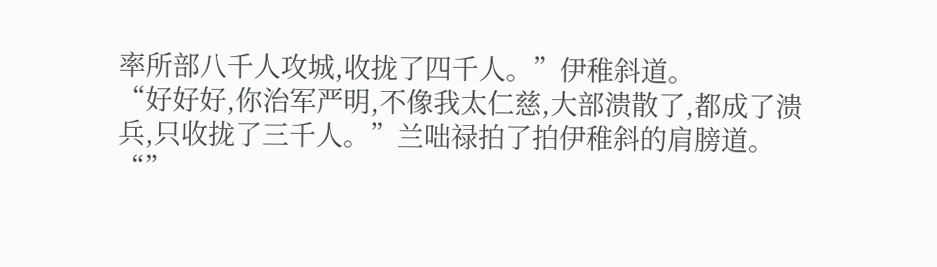率所部八千人攻城,收拢了四千人。”伊稚斜道。
“好好好,你治军严明,不像我太仁慈,大部溃散了,都成了溃兵,只收拢了三千人。”兰咄禄拍了拍伊稚斜的肩膀道。
“”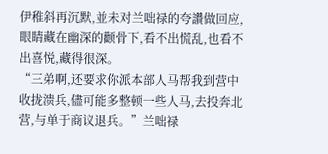伊稚斜再沉默,並未对兰咄禄的夸讚做回应,眼睛藏在幽深的颧骨下,看不出慌乱,也看不出喜悦,藏得很深。
“三弟啊,还要求你派本部人马帮我到营中收拢溃兵,儘可能多整顿一些人马,去投奔北营,与单于商议退兵。”兰咄禄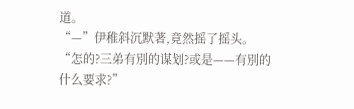道。
“—”伊稚斜沉默著,竟然摇了摇头。
“怎的?三弟有別的谋划?或是——有別的什么要求?”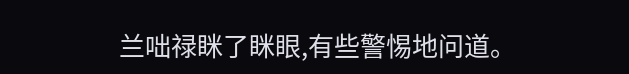兰咄禄眯了眯眼,有些警惕地问道。